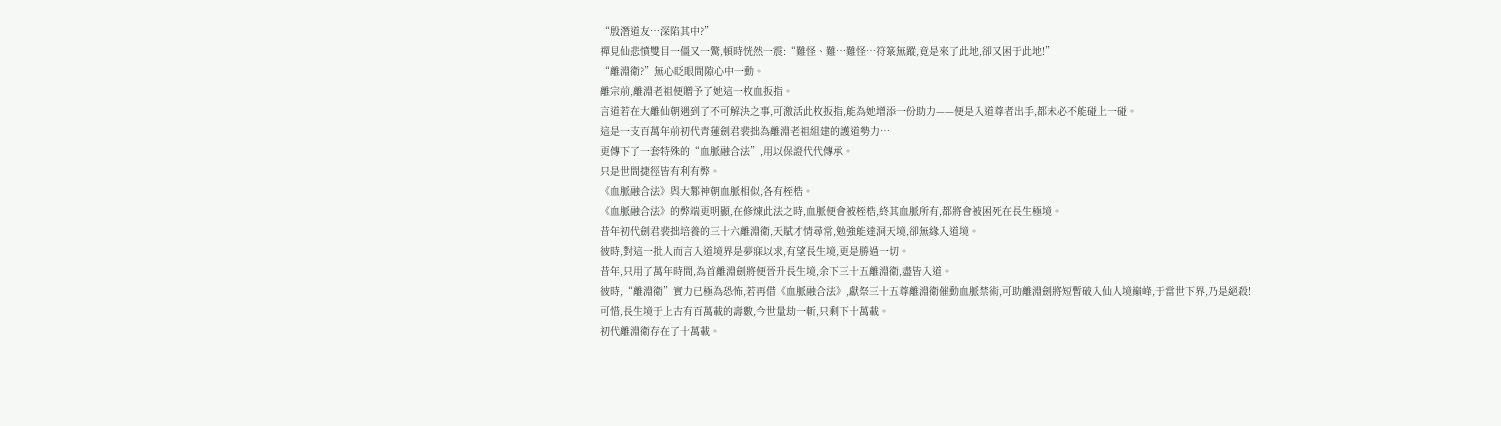“殷潛道友…深陷其中?”
禪見仙悲憤雙目一僵又一驚,頓時恍然一震:“難怪、難…難怪…符箓無蹤,竟是來了此地,卻又困于此地!”
“離淵衛?”無心眨眼間隙心中一動。
離宗前,離淵老祖便贈予了她這一枚血扳指。
言道若在大離仙朝遇到了不可解決之事,可激活此枚扳指,能為她增添一份助力——便是入道尊者出手,都未必不能碰上一碰。
這是一支百萬年前初代青蓮劍君裴拙為離淵老祖組建的護道勢力…
更傳下了一套特殊的“血脈融合法”,用以保證代代傳承。
只是世間捷徑皆有利有弊。
《血脈融合法》與大鄴神朝血脈相似,各有桎梏。
《血脈融合法》的弊端更明顯,在修煉此法之時,血脈便會被桎梏,終其血脈所有,都將會被困死在長生極境。
昔年初代劍君裴拙培養的三十六離淵衛,天賦才情尋常,勉強能達洞天境,卻無緣入道境。
彼時,對這一批人而言入道境界是夢寐以求,有望長生境,更是勝過一切。
昔年,只用了萬年時間,為首離淵劍將便晉升長生境,余下三十五離淵衛,盡皆入道。
彼時,“離淵衛”實力已極為恐怖,若再借《血脈融合法》,獻祭三十五尊離淵衛催動血脈禁術,可助離淵劍將短暫破入仙人境巔峰,于當世下界,乃是絕殺!
可惜,長生境于上古有百萬載的壽數,今世量劫一斬,只剩下十萬載。
初代離淵衛存在了十萬載。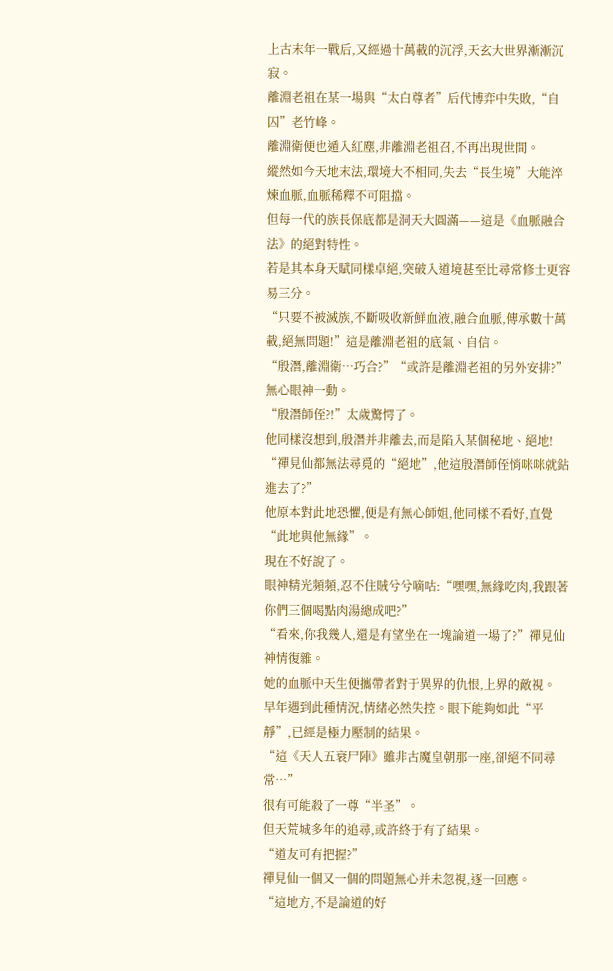上古末年一戰后,又經過十萬載的沉浮,天玄大世界漸漸沉寂。
離淵老祖在某一場與“太白尊者”后代博弈中失敗,“自囚”老竹峰。
離淵衛便也遁入紅塵,非離淵老祖召,不再出現世間。
縱然如今天地末法,環境大不相同,失去“長生境”大能淬煉血脈,血脈稀釋不可阻擋。
但每一代的族長保底都是洞天大圓滿——這是《血脈融合法》的絕對特性。
若是其本身天賦同樣卓絕,突破入道境甚至比尋常修士更容易三分。
“只要不被滅族,不斷吸收新鮮血液,融合血脈,傳承數十萬載,絕無問題!”這是離淵老祖的底氣、自信。
“殷潛,離淵衛…巧合?”“或許是離淵老祖的另外安排?”無心眼神一動。
“殷潛師侄?!”太歲驚愕了。
他同樣沒想到,殷潛并非離去,而是陷入某個秘地、絕地!
“禪見仙都無法尋覓的“絕地”,他這殷潛師侄悄咪咪就鉆進去了?”
他原本對此地恐懼,便是有無心師姐,他同樣不看好,直覺“此地與他無緣”。
現在不好說了。
眼神精光頻頻,忍不住賊兮兮嘀咕:“嘿嘿,無緣吃肉,我跟著你們三個喝點肉湯總成吧?”
“看來,你我幾人,還是有望坐在一塊論道一場了?”禪見仙神情復雜。
她的血脈中天生便攜帶者對于異界的仇恨,上界的敵視。
早年遇到此種情況,情緒必然失控。眼下能夠如此“平靜”,已經是極力壓制的結果。
“這《天人五衰尸陣》雖非古魔皇朝那一座,卻絕不同尋常…”
很有可能殺了一尊“半圣”。
但天荒城多年的追尋,或許終于有了結果。
“道友可有把握?”
禪見仙一個又一個的問題無心并未忽視,逐一回應。
“這地方,不是論道的好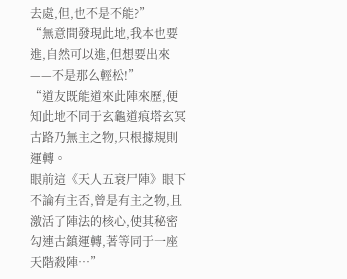去處,但,也不是不能?”
“無意間發現此地,我本也要進,自然可以進,但想要出來——不是那么輕松!”
“道友既能道來此陣來歷,便知此地不同于玄龜道痕塔玄冥古路乃無主之物,只根據規則運轉。
眼前這《天人五衰尸陣》眼下不論有主否,曾是有主之物,且激活了陣法的核心,使其秘密勾連古鎮運轉,著等同于一座天階殺陣…”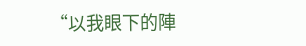“以我眼下的陣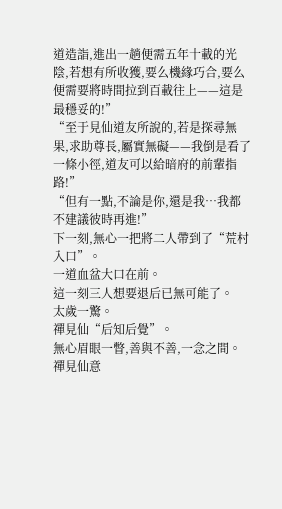道造詣,進出一趟便需五年十載的光陰,若想有所收獲,要么機緣巧合,要么便需要將時間拉到百載往上——這是最穩妥的!”
“至于見仙道友所說的,若是探尋無果,求助尊長,屬實無礙——我倒是看了一條小徑,道友可以給暗府的前輩指路!”
“但有一點,不論是你,還是我…我都不建議彼時再進!”
下一刻,無心一把將二人帶到了“荒村入口”。
一道血盆大口在前。
這一刻三人想要退后已無可能了。
太歲一驚。
禪見仙“后知后覺”。
無心眉眼一瞥,善與不善,一念之間。
禪見仙意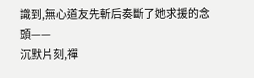識到,無心道友先斬后奏斷了她求援的念頭——
沉默片刻,禪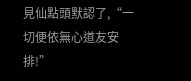見仙點頭默認了,“一切便依無心道友安排!”